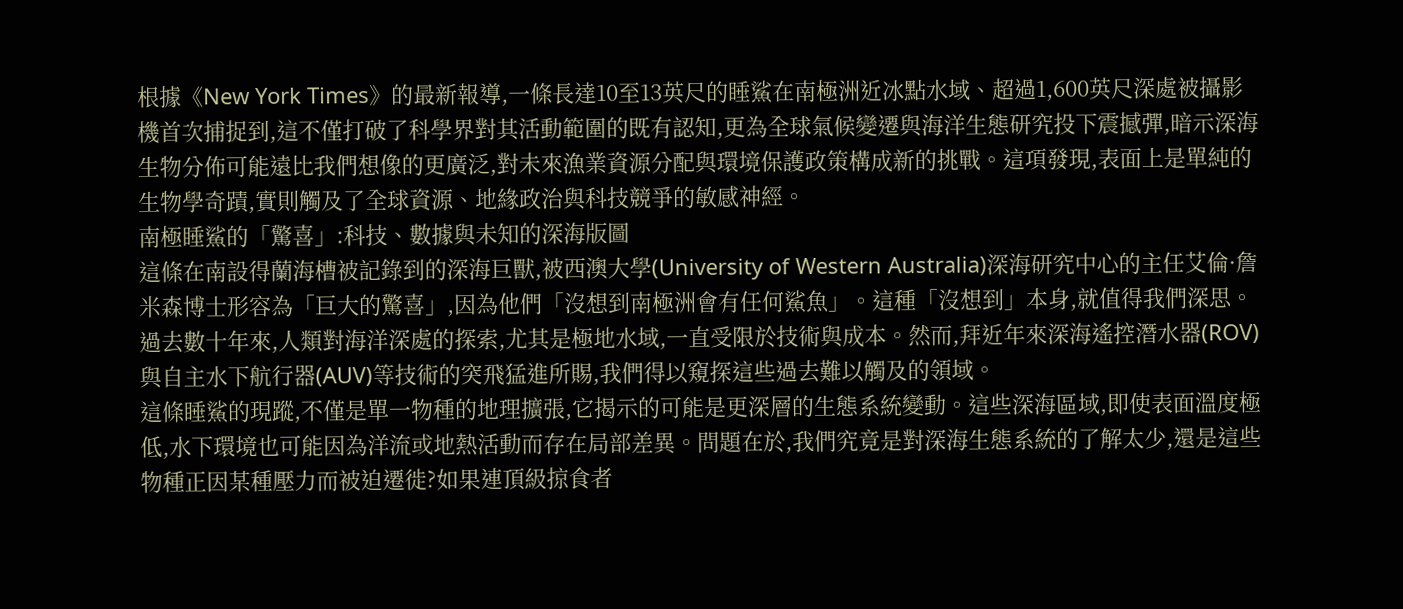根據《New York Times》的最新報導,一條長達10至13英尺的睡鯊在南極洲近冰點水域、超過1,600英尺深處被攝影機首次捕捉到,這不僅打破了科學界對其活動範圍的既有認知,更為全球氣候變遷與海洋生態研究投下震撼彈,暗示深海生物分佈可能遠比我們想像的更廣泛,對未來漁業資源分配與環境保護政策構成新的挑戰。這項發現,表面上是單純的生物學奇蹟,實則觸及了全球資源、地緣政治與科技競爭的敏感神經。
南極睡鯊的「驚喜」:科技、數據與未知的深海版圖
這條在南設得蘭海槽被記錄到的深海巨獸,被西澳大學(University of Western Australia)深海研究中心的主任艾倫·詹米森博士形容為「巨大的驚喜」,因為他們「沒想到南極洲會有任何鯊魚」。這種「沒想到」本身,就值得我們深思。過去數十年來,人類對海洋深處的探索,尤其是極地水域,一直受限於技術與成本。然而,拜近年來深海遙控潛水器(ROV)與自主水下航行器(AUV)等技術的突飛猛進所賜,我們得以窺探這些過去難以觸及的領域。
這條睡鯊的現蹤,不僅是單一物種的地理擴張,它揭示的可能是更深層的生態系統變動。這些深海區域,即使表面溫度極低,水下環境也可能因為洋流或地熱活動而存在局部差異。問題在於,我們究竟是對深海生態系統的了解太少,還是這些物種正因某種壓力而被迫遷徙?如果連頂級掠食者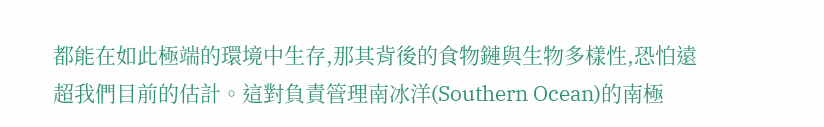都能在如此極端的環境中生存,那其背後的食物鏈與生物多樣性,恐怕遠超我們目前的估計。這對負責管理南冰洋(Southern Ocean)的南極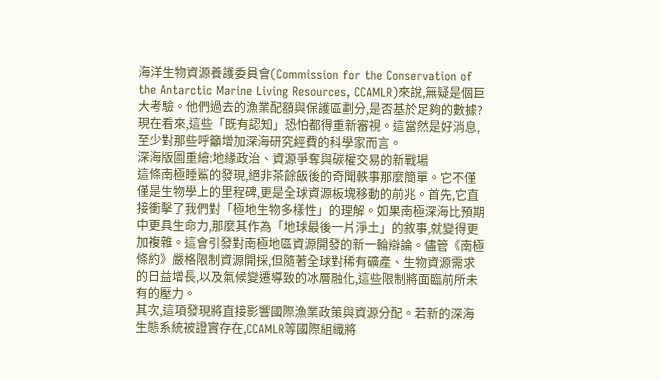海洋生物資源養護委員會(Commission for the Conservation of the Antarctic Marine Living Resources, CCAMLR)來說,無疑是個巨大考驗。他們過去的漁業配額與保護區劃分,是否基於足夠的數據?現在看來,這些「既有認知」恐怕都得重新審視。這當然是好消息,至少對那些呼籲增加深海研究經費的科學家而言。
深海版圖重繪:地緣政治、資源爭奪與碳權交易的新戰場
這條南極睡鯊的發現,絕非茶餘飯後的奇聞軼事那麼簡單。它不僅僅是生物學上的里程碑,更是全球資源板塊移動的前兆。首先,它直接衝擊了我們對「極地生物多樣性」的理解。如果南極深海比預期中更具生命力,那麼其作為「地球最後一片淨土」的敘事,就變得更加複雜。這會引發對南極地區資源開發的新一輪辯論。儘管《南極條約》嚴格限制資源開採,但隨著全球對稀有礦產、生物資源需求的日益增長,以及氣候變遷導致的冰層融化,這些限制將面臨前所未有的壓力。
其次,這項發現將直接影響國際漁業政策與資源分配。若新的深海生態系統被證實存在,CCAMLR等國際組織將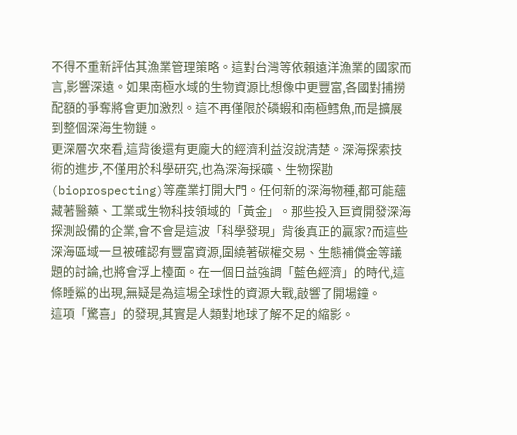不得不重新評估其漁業管理策略。這對台灣等依賴遠洋漁業的國家而言,影響深遠。如果南極水域的生物資源比想像中更豐富,各國對捕撈配額的爭奪將會更加激烈。這不再僅限於磷蝦和南極鱈魚,而是擴展到整個深海生物鏈。
更深層次來看,這背後還有更龐大的經濟利益沒說清楚。深海探索技術的進步,不僅用於科學研究,也為深海採礦、生物探勘(bioprospecting)等產業打開大門。任何新的深海物種,都可能蘊藏著醫藥、工業或生物科技領域的「黃金」。那些投入巨資開發深海探測設備的企業,會不會是這波「科學發現」背後真正的贏家?而這些深海區域一旦被確認有豐富資源,圍繞著碳權交易、生態補償金等議題的討論,也將會浮上檯面。在一個日益強調「藍色經濟」的時代,這條睡鯊的出現,無疑是為這場全球性的資源大戰,敲響了開場鐘。
這項「驚喜」的發現,其實是人類對地球了解不足的縮影。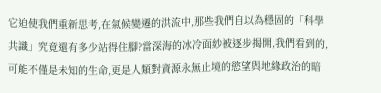它迫使我們重新思考,在氣候變遷的洪流中,那些我們自以為穩固的「科學共識」究竟還有多少站得住腳?當深海的冰冷面紗被逐步揭開,我們看到的,可能不僅是未知的生命,更是人類對資源永無止境的慾望與地緣政治的暗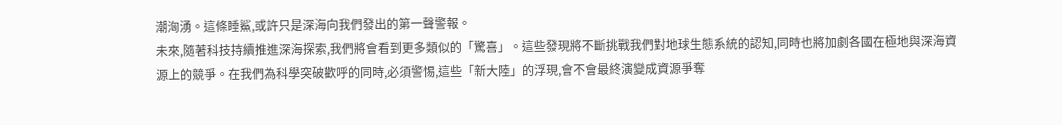潮洶湧。這條睡鯊,或許只是深海向我們發出的第一聲警報。
未來,隨著科技持續推進深海探索,我們將會看到更多類似的「驚喜」。這些發現將不斷挑戰我們對地球生態系統的認知,同時也將加劇各國在極地與深海資源上的競爭。在我們為科學突破歡呼的同時,必須警惕,這些「新大陸」的浮現,會不會最終演變成資源爭奪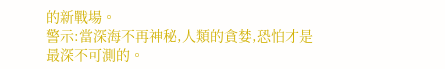的新戰場。
警示:當深海不再神秘,人類的貪婪,恐怕才是最深不可測的。